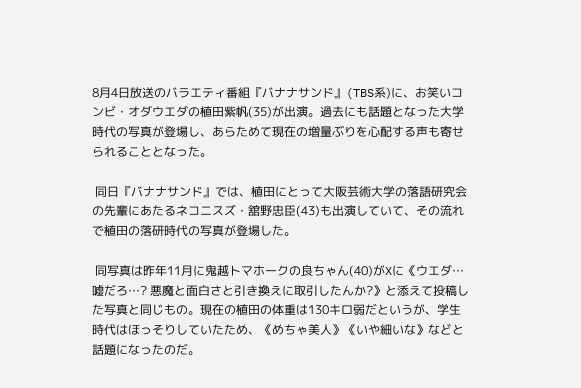8月4日放送のバラエティ番組『バナナサンド』(TBS系)に、お笑いコンビ・オダウエダの植田紫帆(35)が出演。過去にも話題となった大学時代の写真が登場し、あらためて現在の増量ぶりを心配する声も寄せられることとなった。

 同日『バナナサンド』では、植田にとって大阪芸術大学の落語研究会の先輩にあたるネコニスズ・舘野忠臣(43)も出演していて、その流れで植田の落研時代の写真が登場した。

 同写真は昨年11月に鬼越トマホークの良ちゃん(40)がXに《ウエダ…嘘だろ…? 悪魔と面白さと引き換えに取引したんか?》と添えて投稿した写真と同じもの。現在の植田の体重は130キロ弱だというが、学生時代はほっそりしていたため、《めちゃ美人》《いや細いな》などと話題になったのだ。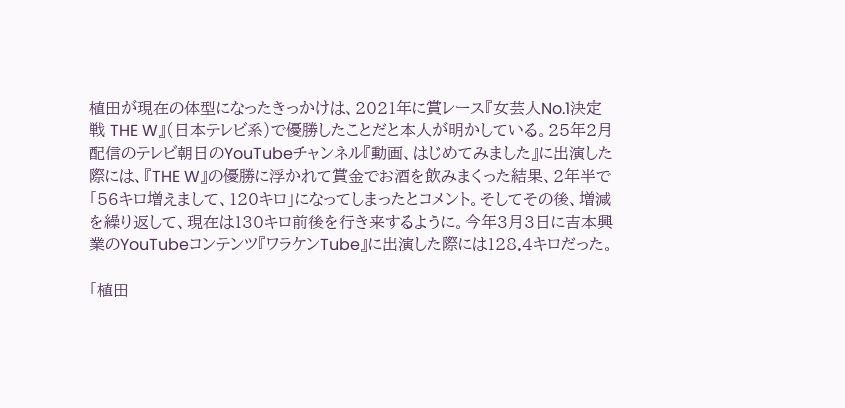植田が現在の体型になったきっかけは、2021年に賞レース『女芸人No.1決定戦 THE W』(日本テレビ系)で優勝したことだと本人が明かしている。25年2月配信のテレビ朝日のYouTubeチャンネル『動画、はじめてみました』に出演した際には、『THE W』の優勝に浮かれて賞金でお酒を飲みまくった結果、2年半で「56キロ増えまして、120キロ」になってしまったとコメント。そしてその後、増減を繰り返して、現在は130キロ前後を行き来するように。今年3月3日に吉本興業のYouTubeコンテンツ『ワラケンTube』に出演した際には128.4キロだった。

「植田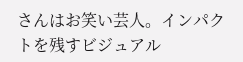さんはお笑い芸人。インパクトを残すビジュアル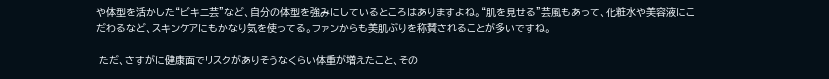や体型を活かした“ビキニ芸”など、自分の体型を強みにしているところはありますよね。“肌を見せる”芸風もあって、化粧水や美容液にこだわるなど、スキンケアにもかなり気を使ってる。ファンからも美肌ぶりを称賛されることが多いですね。

 ただ、さすがに健康面でリスクがありそうなくらい体重が増えたこと、その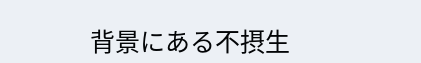背景にある不摂生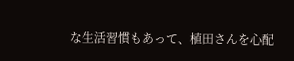な生活習慣もあって、植田さんを心配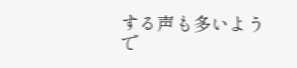する声も多いようで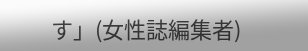す」(女性誌編集者)